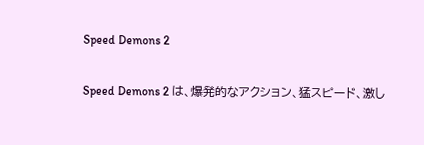Speed Demons 2

Speed Demons 2 は、爆発的なアクション、猛スピード、激し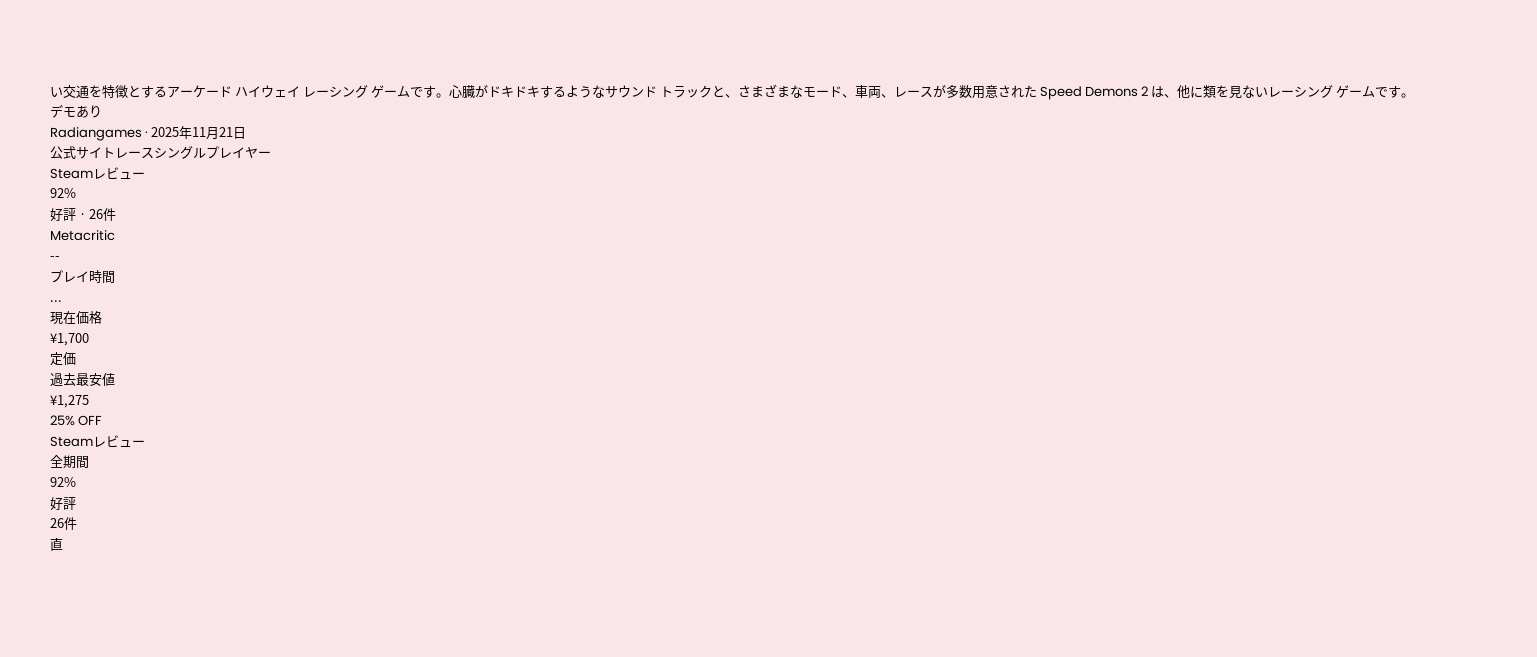い交通を特徴とするアーケード ハイウェイ レーシング ゲームです。心臓がドキドキするようなサウンド トラックと、さまざまなモード、車両、レースが多数用意された Speed Demons 2 は、他に類を見ないレーシング ゲームです。
デモあり
Radiangames · 2025年11月21日
公式サイトレースシングルプレイヤー
Steamレビュー
92%
好評 · 26件
Metacritic
--
プレイ時間
...
現在価格
¥1,700
定価
過去最安値
¥1,275
25% OFF
Steamレビュー
全期間
92%
好評
26件
直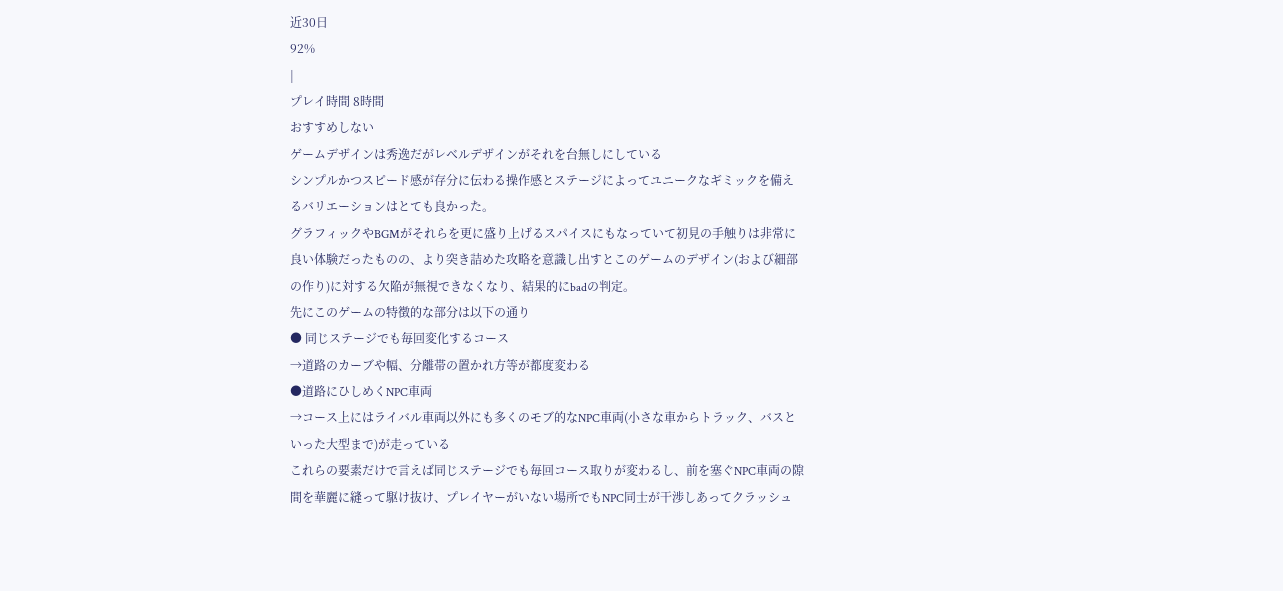近30日
92%
|
プレイ時間 8時間
おすすめしない
ゲームデザインは秀逸だがレベルデザインがそれを台無しにしている
シンプルかつスピード感が存分に伝わる操作感とステージによってユニークなギミックを備えるバリエーションはとても良かった。
グラフィックやBGMがそれらを更に盛り上げるスパイスにもなっていて初見の手触りは非常に良い体験だったものの、より突き詰めた攻略を意識し出すとこのゲームのデザイン(および細部の作り)に対する欠陥が無視できなくなり、結果的にbadの判定。
先にこのゲームの特徴的な部分は以下の通り
● 同じステージでも毎回変化するコース
→道路のカーブや幅、分離帯の置かれ方等が都度変わる
●道路にひしめくNPC車両
→コース上にはライバル車両以外にも多くのモブ的なNPC車両(小さな車からトラック、バスといった大型まで)が走っている
これらの要素だけで言えば同じステージでも毎回コース取りが変わるし、前を塞ぐNPC車両の隙間を華麗に縫って駆け抜け、プレイヤーがいない場所でもNPC同士が干渉しあってクラッシュ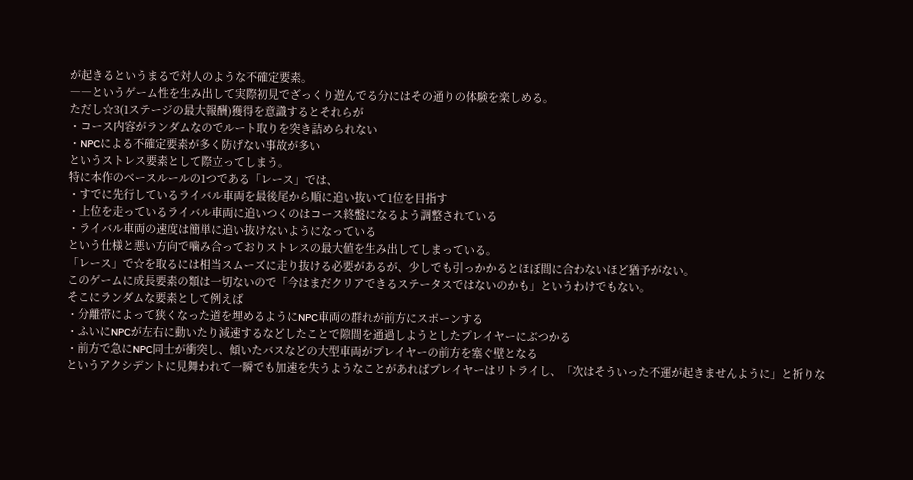が起きるというまるで対人のような不確定要素。
――というゲーム性を生み出して実際初見でざっくり遊んでる分にはその通りの体験を楽しめる。
ただし☆3(1ステージの最大報酬)獲得を意識するとそれらが
・コース内容がランダムなのでルート取りを突き詰められない
・NPCによる不確定要素が多く防げない事故が多い
というストレス要素として際立ってしまう。
特に本作のベースルールの1つである「レース」では、
・すでに先行しているライバル車両を最後尾から順に追い抜いて1位を目指す
・上位を走っているライバル車両に追いつくのはコース終盤になるよう調整されている
・ライバル車両の速度は簡単に追い抜けないようになっている
という仕様と悪い方向で噛み合っておりストレスの最大値を生み出してしまっている。
「レース」で☆を取るには相当スムーズに走り抜ける必要があるが、少しでも引っかかるとほぼ間に合わないほど猶予がない。
このゲームに成長要素の類は一切ないので「今はまだクリアできるステータスではないのかも」というわけでもない。
そこにランダムな要素として例えば
・分離帯によって狭くなった道を埋めるようにNPC車両の群れが前方にスポーンする
・ふいにNPCが左右に動いたり減速するなどしたことで隙間を通過しようとしたプレイヤーにぶつかる
・前方で急にNPC同士が衝突し、傾いたバスなどの大型車両がプレイヤーの前方を塞ぐ壁となる
というアクシデントに見舞われて一瞬でも加速を失うようなことがあればプレイヤーはリトライし、「次はそういった不運が起きませんように」と祈りな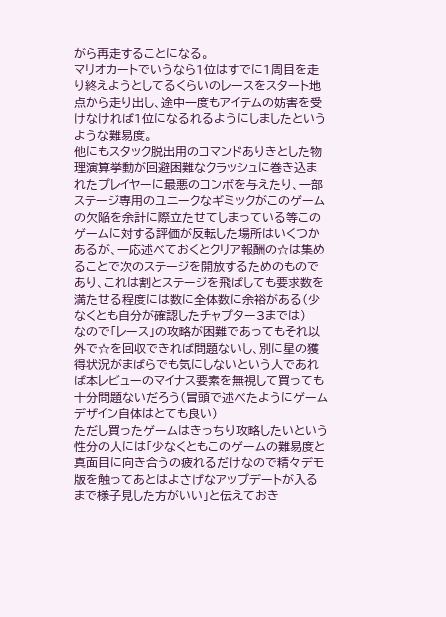がら再走することになる。
マリオカートでいうなら1位はすでに1周目を走り終えようとしてるくらいのレースをスタート地点から走り出し、途中一度もアイテムの妨害を受けなければ1位になるれるようにしましたというような難易度。
他にもスタック脱出用のコマンドありきとした物理演算挙動が回避困難なクラッシュに巻き込まれたプレイヤーに最悪のコンボを与えたり、一部ステージ専用のユニークなギミックがこのゲームの欠陥を余計に際立たせてしまっている等このゲームに対する評価が反転した場所はいくつかあるが、一応述べておくとクリア報酬の☆は集めることで次のステージを開放するためのものであり、これは割とステージを飛ばしても要求数を満たせる程度には数に全体数に余裕がある(少なくとも自分が確認したチャプター3までは)
なので「レース」の攻略が困難であってもそれ以外で☆を回収できれば問題ないし、別に星の獲得状況がまばらでも気にしないという人であれば本レビューのマイナス要素を無視して買っても十分問題ないだろう(冒頭で述べたようにゲームデザイン自体はとても良い)
ただし買ったゲームはきっちり攻略したいという性分の人には「少なくともこのゲームの難易度と真面目に向き合うの疲れるだけなので精々デモ版を触ってあとはよさげなアップデートが入るまで様子見した方がいい」と伝えておき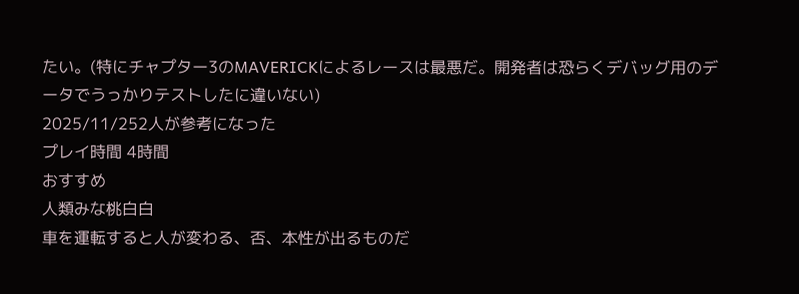たい。(特にチャプター3のMAVERICKによるレースは最悪だ。開発者は恐らくデバッグ用のデータでうっかりテストしたに違いない)
2025/11/252人が参考になった
プレイ時間 4時間
おすすめ
人類みな桃白白
車を運転すると人が変わる、否、本性が出るものだ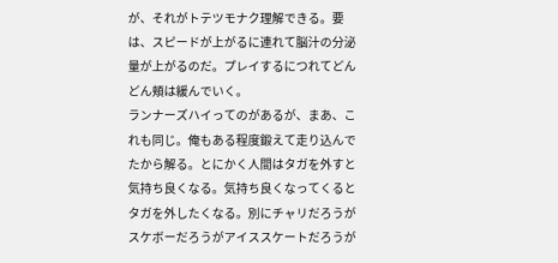が、それがトテツモナク理解できる。要は、スピードが上がるに連れて脳汁の分泌量が上がるのだ。プレイするにつれてどんどん頬は緩んでいく。
ランナーズハイってのがあるが、まあ、これも同じ。俺もある程度鍛えて走り込んでたから解る。とにかく人間はタガを外すと気持ち良くなる。気持ち良くなってくるとタガを外したくなる。別にチャリだろうがスケボーだろうがアイススケートだろうが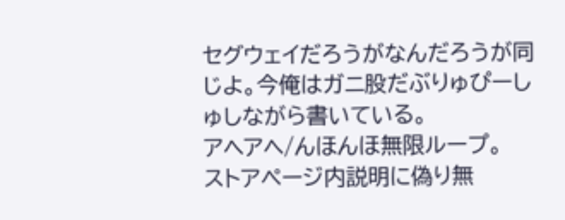セグウェイだろうがなんだろうが同じよ。今俺はガニ股だぶりゅぴーしゅしながら書いている。
アヘアヘ/んほんほ無限ループ。
ストアページ内説明に偽り無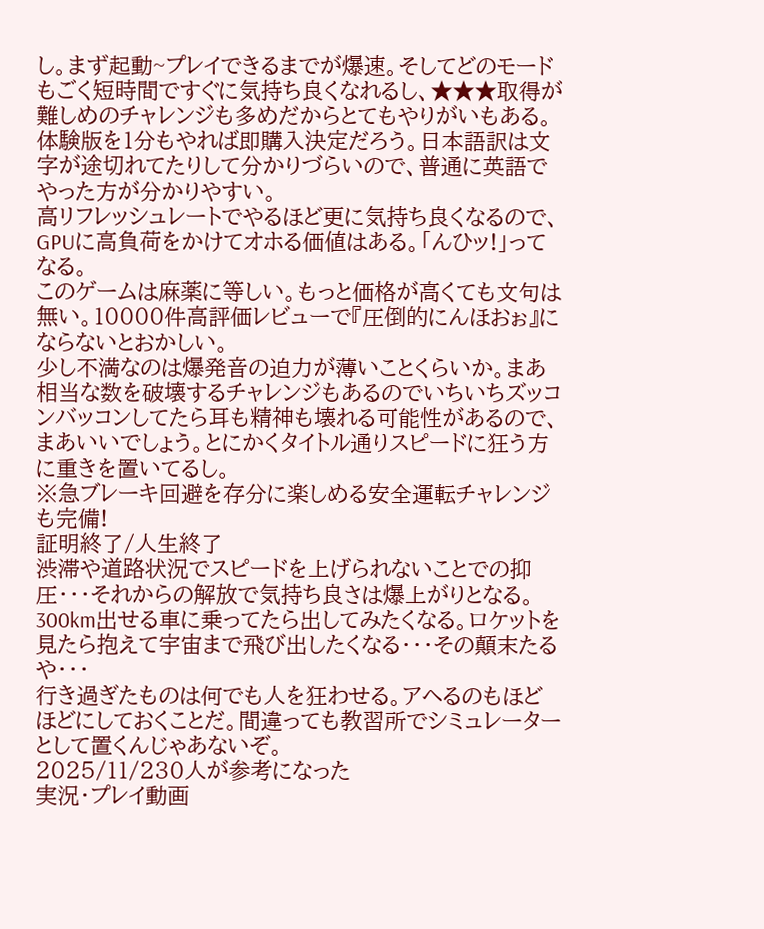し。まず起動~プレイできるまでが爆速。そしてどのモードもごく短時間ですぐに気持ち良くなれるし、★★★取得が難しめのチャレンジも多めだからとてもやりがいもある。体験版を1分もやれば即購入決定だろう。日本語訳は文字が途切れてたりして分かりづらいので、普通に英語でやった方が分かりやすい。
高リフレッシュレートでやるほど更に気持ち良くなるので、GPUに高負荷をかけてオホる価値はある。「んひッ!」ってなる。
このゲームは麻薬に等しい。もっと価格が高くても文句は無い。10000件高評価レビューで『圧倒的にんほおぉ』にならないとおかしい。
少し不満なのは爆発音の迫力が薄いことくらいか。まあ相当な数を破壊するチャレンジもあるのでいちいちズッコンバッコンしてたら耳も精神も壊れる可能性があるので、まあいいでしょう。とにかくタイトル通りスピードに狂う方に重きを置いてるし。
※急ブレーキ回避を存分に楽しめる安全運転チャレンジも完備!
証明終了/人生終了
渋滞や道路状況でスピードを上げられないことでの抑圧・・・それからの解放で気持ち良さは爆上がりとなる。300km出せる車に乗ってたら出してみたくなる。ロケットを見たら抱えて宇宙まで飛び出したくなる・・・その顛末たるや・・・
行き過ぎたものは何でも人を狂わせる。アヘるのもほどほどにしておくことだ。間違っても教習所でシミュレーターとして置くんじゃあないぞ。
2025/11/230人が参考になった
実況・プレイ動画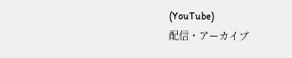(YouTube)
配信・アーカイブ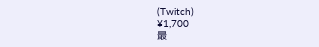(Twitch)
¥1,700
最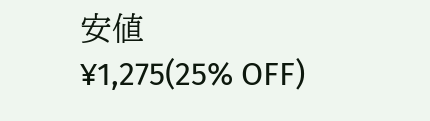安値 ¥1,275(25% OFF)